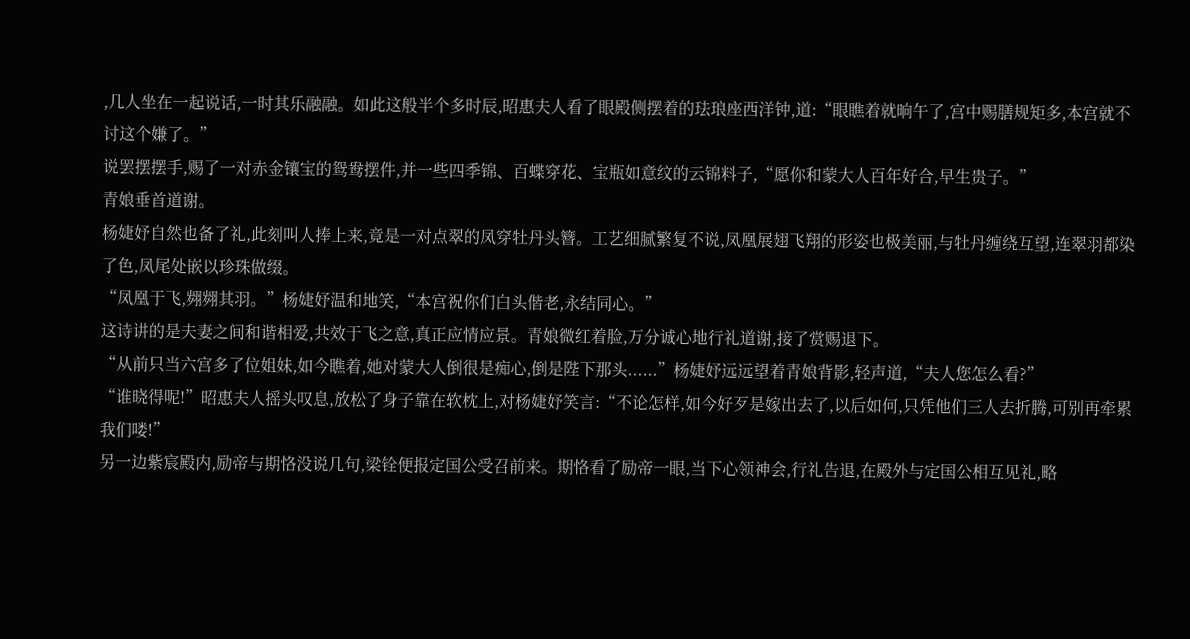,几人坐在一起说话,一时其乐融融。如此这般半个多时辰,昭惠夫人看了眼殿侧摆着的珐琅座西洋钟,道:“眼瞧着就晌午了,宫中赐膳规矩多,本宫就不讨这个嫌了。”
说罢摆摆手,赐了一对赤金镶宝的鸳鸯摆件,并一些四季锦、百蝶穿花、宝瓶如意纹的云锦料子,“愿你和蒙大人百年好合,早生贵子。”
青娘垂首道谢。
杨婕妤自然也备了礼,此刻叫人捧上来,竟是一对点翠的凤穿牡丹头簪。工艺细腻繁复不说,凤凰展翅飞翔的形姿也极美丽,与牡丹缠绕互望,连翠羽都染了色,凤尾处嵌以珍珠做缀。
“凤凰于飞,翙翙其羽。”杨婕妤温和地笑,“本宫祝你们白头偕老,永结同心。”
这诗讲的是夫妻之间和谐相爱,共效于飞之意,真正应情应景。青娘微红着脸,万分诚心地行礼道谢,接了赏赐退下。
“从前只当六宫多了位姐妹,如今瞧着,她对蒙大人倒很是痴心,倒是陛下那头......”杨婕妤远远望着青娘背影,轻声道,“夫人您怎么看?”
“谁晓得呢!”昭惠夫人摇头叹息,放松了身子靠在软枕上,对杨婕妤笑言:“不论怎样,如今好歹是嫁出去了,以后如何,只凭他们三人去折腾,可别再牵累我们喽!”
另一边紫宸殿内,励帝与期恪没说几句,梁铨便报定国公受召前来。期恪看了励帝一眼,当下心领神会,行礼告退,在殿外与定国公相互见礼,略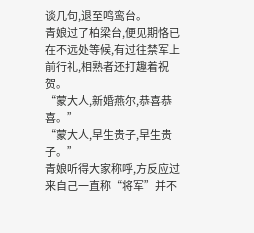谈几句,退至鸣鸾台。
青娘过了柏梁台,便见期恪已在不远处等候,有过往禁军上前行礼,相熟者还打趣着祝贺。
“蒙大人,新婚燕尔,恭喜恭喜。”
“蒙大人,早生贵子,早生贵子。”
青娘听得大家称呼,方反应过来自己一直称“将军”并不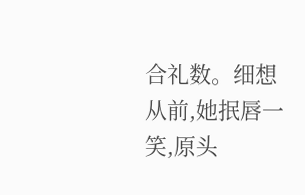合礼数。细想从前,她抿唇一笑,原头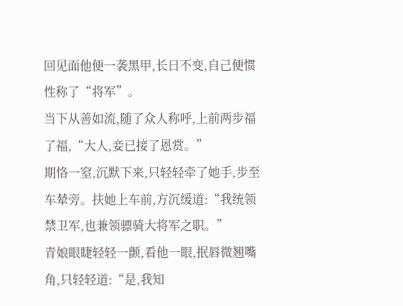回见面他便一袭黑甲,长日不变,自己便惯性称了“将军”。
当下从善如流,随了众人称呼,上前两步福了福,“大人,妾已接了恩赏。”
期恪一窒,沉默下来,只轻轻牵了她手,步至车辇旁。扶她上车前,方沉缓道:“我统领禁卫军,也兼领骠骑大将军之职。”
青娘眼睫轻轻一颤,看他一眼,抿唇微翘嘴角,只轻轻道:“是,我知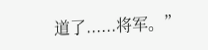道了......将军。”